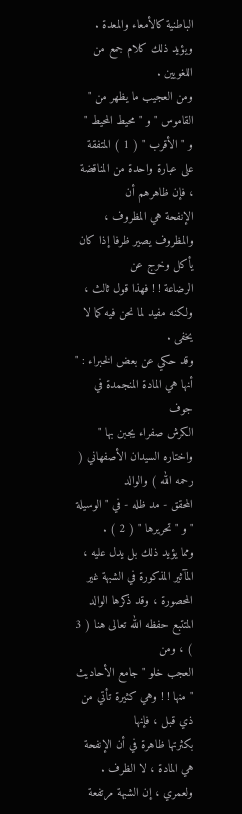الباطنية كالأمعاء والمعدة . ويؤيد ذلك كلام جمع من اللغويين .
ومن العجيب ما يظهر من " القاموس " و " محيط المحيط "
و " الأقرب " ( 1 ) المتفقة على عبارة واحدة من المناقضة ، فإن ظاهرهم أن
الإنفحة هي المظروف ، والمظروف يصير ظرفا إذا كان يأكل وخرج عن
الرضاعة ! ! فهذا قول ثالث ، ولكنه مفيد لما نحن فيه كما لا يخفى .
وقد حكي عن بعض الخبراء : " أنها هي المادة المنجمدة في جوف
الكرش صفراء يجبن بها " واختاره السيدان الأصفهاني ( رحمه الله ) والوالد
المحقق - مد ظله - في " الوسيلة " و " تحريرها " ( 2 ) .
ومما يؤيد ذلك بل يدل عليه ، المآثير المذكورة في الشبهة غير
المحصورة ، وقد ذكرها الوالد المتتبع حفظه الله تعالى هنا ( 3 ) ، ومن
العجب خلو " جامع الأحاديث " منها ! ! وهي كثيرة تأتي من ذي قبل ، فإنها
بكثرتها ظاهرة في أن الإنفحة هي المادة ، لا الظرف .
ولعمري ، إن الشبهة مرتفعة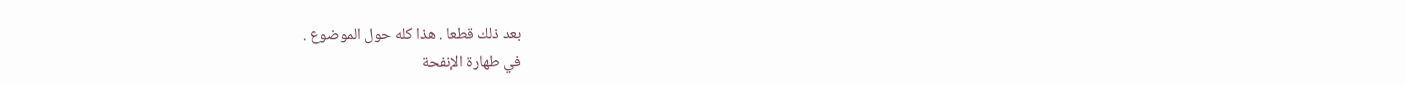بعد ذلك قطعا . هذا كله حول الموضوع .
في طهارة الإنفحة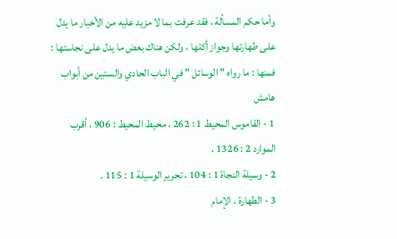وأما حكم المسألة ، فقد عرفت بما لا مزيد عليه من الأخبار ما يدل
على طهارتها وجواز أكلها ، ولكن هناك بعض ما يدل على نجاستها :
فمنها : ما رواه " الوسائل " في الباب الحادي والستين من أبواب
هامش
1 - القاموس المحيط 1 : 262 ، محيط المحيط : 906 ، أقرب الموارد 2 : 1326 .
2 - وسيلة النجاة 1 : 104 ، تحرير الوسيلة 1 : 115 .
3 - الطهارة ، الإمام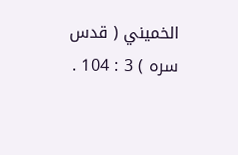الخميني ( قدس سره ) 3 : 104 .